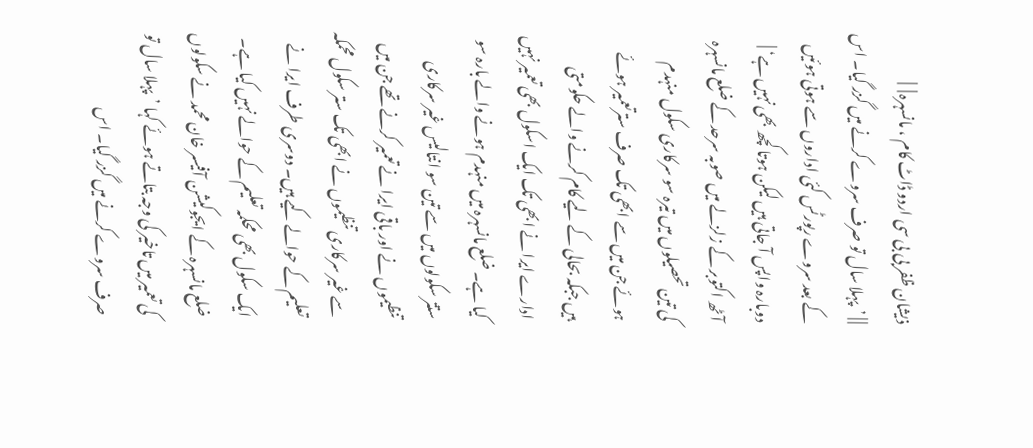ذیشان ظفر بی بی سی اردو ڈاٹ کام ، مانسہرہ |  |
| | ’پہلا سال تو صرف سروے کرنے میں گزر گیا۔ اس کے بعد سروے رپورٹس کئی اداروں سے ہوتی ہوئیں دوبارہ واپس آ جاتی ہیں لیکن ہوتا کچھ بھی نہیں ہے‘ |
آٹھ اکتوبر کے زلزلے میں صوبہ سرحد کے ضلع مانسہرہ کی تین تحصیلوں میں تیرہ سو سرکاری سکول منہدم ہوئے جن میں سے ابھی تک صرف سترتعمیر ہوئے ہیں جبکہ بحالی کے لیے کام کرنے والے حکومتی ادارے ایرا نے ابھی تک ایک اسکول بھی تعمیر نہیں کیا ہے۔ ضلع مانسہرہ میں منہدم ہونے والے بارہ سو ستتر سکولوں میں سے تین سو انتالیس غیر سرکاری تنظیموں نے اور باقی ایرا نے تعمیر کرنے تھے جن میں سے غیر سرکاری تنظیموں نے ابھی تک ستر سکول محمکہ تعلیم کے حوالے کیے ہیں۔ دوسری طرف ایرا نے ایک سکول بھی محکمہ تعلیم کے حوالے نہیں کیا ہے۔ ضلع مانسہرہ کے ایجوکیشن آفیسر خان محمد نے سکولوں کی تعمیر میں تاخیر کی وجہ بتاتے ہوئے کہا ’پہلا سال تو صرف سروے کرنے میں گزر گیا۔ اس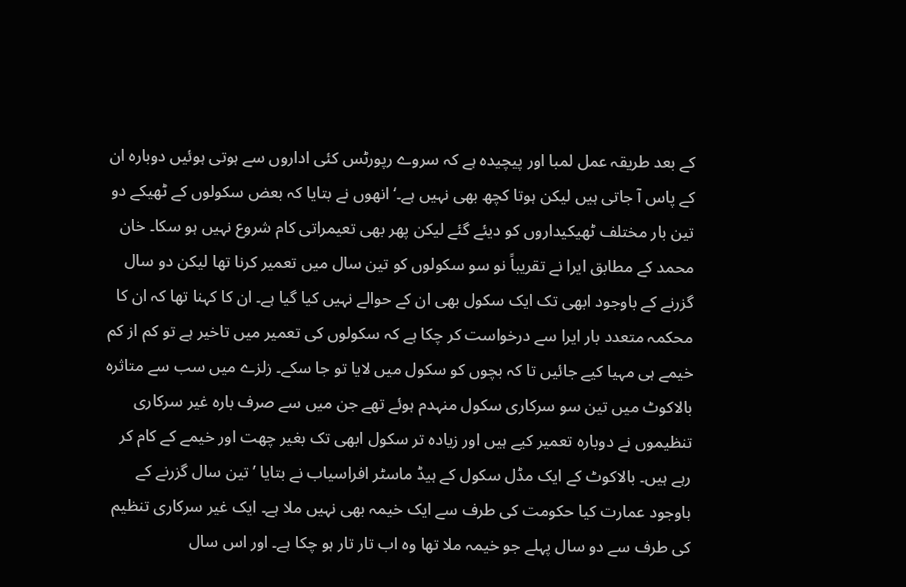کے بعد طریقہ عمل لمبا اور پیچیدہ ہے کہ سروے رپورٹس کئی اداروں سے ہوتی ہوئیں دوبارہ ان کے پاس آ جاتی ہیں لیکن ہوتا کچھ بھی نہیں ہے۔‘ انھوں نے بتایا کہ بعض سکولوں کے ٹھیکے دو تین بار مختلف ٹھیکیداروں کو دیئے گئے لیکن پھر بھی تعیمراتی کام شروع نہیں ہو سکا۔ خان محمد کے مطابق ایرا نے تقریباً نو سو سکولوں کو تین سال میں تعمیر کرنا تھا لیکن دو سال گزرنے کے باوجود ابھی تک ایک سکول بھی ان کے حوالے نہیں کیا گیا ہے۔ ان کا کہنا تھا کہ ان کا محکمہ متعدد بار ایرا سے درخواست کر چکا ہے کہ سکولوں کی تعمیر میں تاخیر ہے تو کم از کم خیمے ہی مہیا کیے جائیں تا کہ بچوں کو سکول میں لایا تو جا سکے۔ زلزے میں سب سے متاثرہ بالاکوٹ میں تین سو سرکاری سکول منہدم ہوئے تھے جن میں سے صرف بارہ غیر سرکاری تنظیموں نے دوبارہ تعمیر کیے ہیں اور زیادہ تر سکول ابھی تک بغیر چھت اور خیمے کے کام کر رہے ہیں۔ بالاکوٹ کے ایک مڈل سکول کے ہیڈ ماسٹر افراسیاب نے بتایا ’تین سال گزرنے کے باوجود عمارت کیا حکومت کی طرف سے ایک خیمہ بھی نہیں ملا ہے۔ ایک غیر سرکاری تنظیم کی طرف سے دو سال پہلے جو خیمہ ملا تھا وہ اب تار تار ہو چکا ہے۔ اور اس سال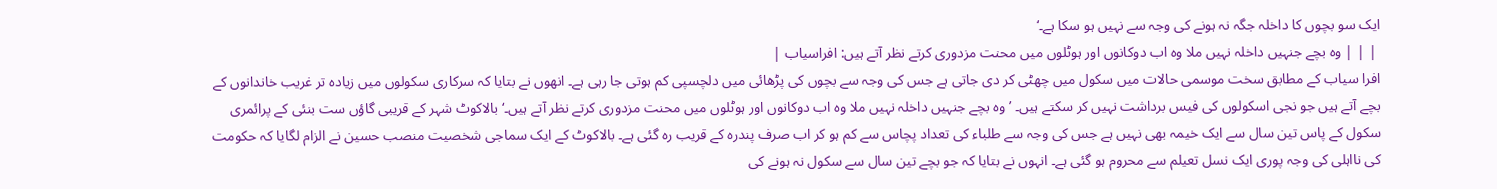ایک سو بچوں کا داخلہ جگہ نہ ہونے کی وجہ سے نہیں ہو سکا ہے۔‘
 | | | وہ بچے جنہیں داخلہ نہیں ملا وہ اب دوکانوں اور ہوٹلوں میں محنت مزدوری کرتے نظر آتے ہیں: افراسیاب |
افرا سیاب کے مطابق سخت موسمی حالات میں سکول میں چھٹی کر دی جاتی ہے جس کی وجہ سے بچوں کی پڑھائی میں دلچسپی کم ہوتی جا رہی ہے۔ انھوں نے بتایا کہ سرکاری سکولوں میں زیادہ تر غریب خاندانوں کے بچے آتے ہیں جو نجی اسکولوں کی فیس برداشت نہیں کر سکتے ہیں۔ ’وہ بچے جنہیں داخلہ نہیں ملا وہ اب دوکانوں اور ہوٹلوں میں محنت مزدوری کرتے نظر آتے ہیں۔‘ بالاکوٹ شہر کے قریبی گاؤں ست بنئی کے پرائمری سکول کے پاس تین سال سے ایک خیمہ بھی نہیں ہے جس کی وجہ سے طلباء کی تعداد پچاس سے کم ہو کر اب صرف پندرہ کے قریب رہ گئی ہے۔ بالاکوٹ کے ایک سماجی شخصیت منصب حسین نے الزام لگایا کہ حکومت کی نااہلی کی وجہ پوری ایک نسل تعیلم سے محروم ہو گئی ہے۔ انہوں نے بتایا کہ جو بچے تین سال سے سکول نہ ہونے کی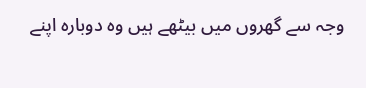وجہ سے گھروں میں بیٹھے ہیں وہ دوبارہ اپنے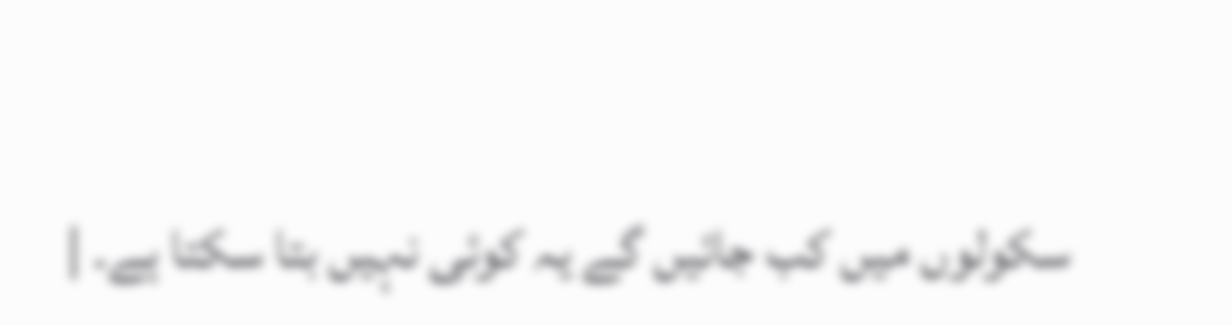سکولوں میں کب جائیں گے یہ کوئی نہیں بتا سکتا ہے۔ |